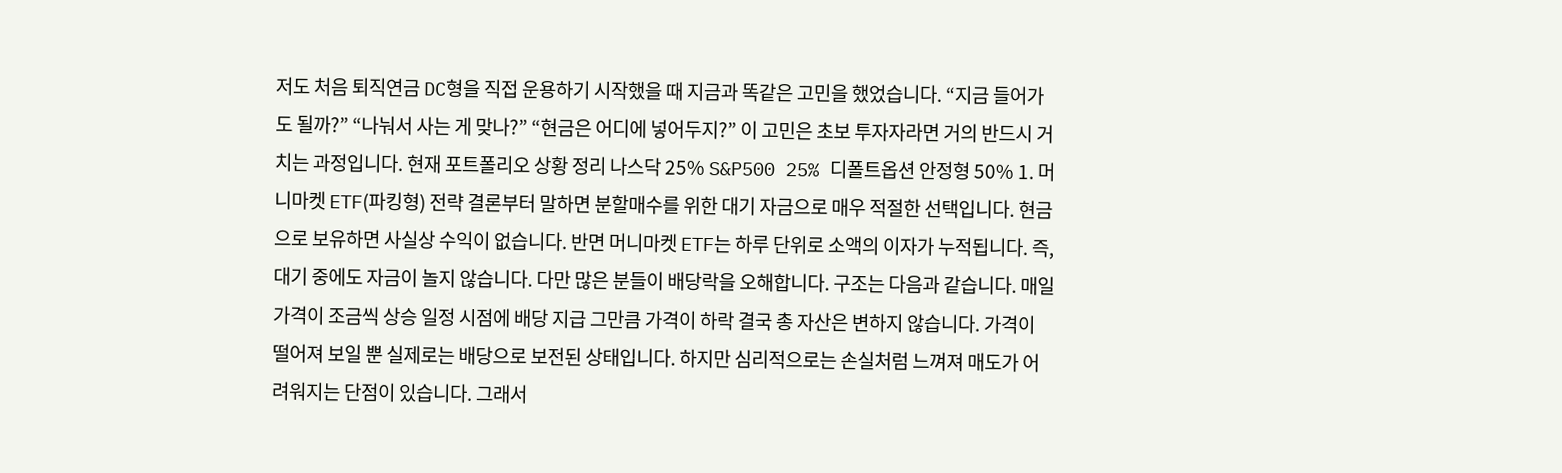저도 처음 퇴직연금 DC형을 직접 운용하기 시작했을 때 지금과 똑같은 고민을 했었습니다. “지금 들어가도 될까?” “나눠서 사는 게 맞나?” “현금은 어디에 넣어두지?” 이 고민은 초보 투자자라면 거의 반드시 거치는 과정입니다. 현재 포트폴리오 상황 정리 나스닥 25% S&P500 25% 디폴트옵션 안정형 50% 1. 머니마켓 ETF(파킹형) 전략 결론부터 말하면 분할매수를 위한 대기 자금으로 매우 적절한 선택입니다. 현금으로 보유하면 사실상 수익이 없습니다. 반면 머니마켓 ETF는 하루 단위로 소액의 이자가 누적됩니다. 즉, 대기 중에도 자금이 놀지 않습니다. 다만 많은 분들이 배당락을 오해합니다. 구조는 다음과 같습니다. 매일 가격이 조금씩 상승 일정 시점에 배당 지급 그만큼 가격이 하락 결국 총 자산은 변하지 않습니다. 가격이 떨어져 보일 뿐 실제로는 배당으로 보전된 상태입니다. 하지만 심리적으로는 손실처럼 느껴져 매도가 어려워지는 단점이 있습니다. 그래서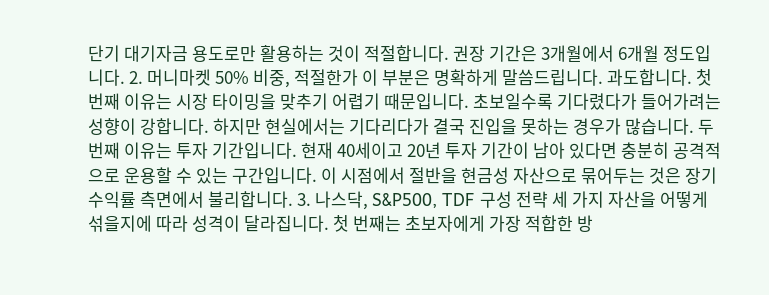단기 대기자금 용도로만 활용하는 것이 적절합니다. 권장 기간은 3개월에서 6개월 정도입니다. 2. 머니마켓 50% 비중, 적절한가 이 부분은 명확하게 말씀드립니다. 과도합니다. 첫 번째 이유는 시장 타이밍을 맞추기 어렵기 때문입니다. 초보일수록 기다렸다가 들어가려는 성향이 강합니다. 하지만 현실에서는 기다리다가 결국 진입을 못하는 경우가 많습니다. 두 번째 이유는 투자 기간입니다. 현재 40세이고 20년 투자 기간이 남아 있다면 충분히 공격적으로 운용할 수 있는 구간입니다. 이 시점에서 절반을 현금성 자산으로 묶어두는 것은 장기 수익률 측면에서 불리합니다. 3. 나스닥, S&P500, TDF 구성 전략 세 가지 자산을 어떻게 섞을지에 따라 성격이 달라집니다. 첫 번째는 초보자에게 가장 적합한 방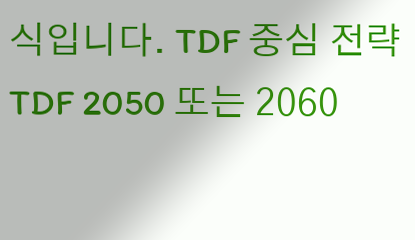식입니다. TDF 중심 전략 TDF 2050 또는 2060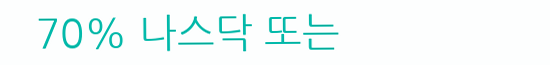70% 나스닥 또는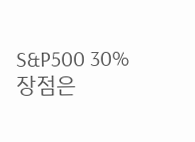S&P500 30% 장점은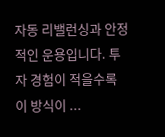자동 리밸런싱과 안정적인 운용입니다. 투자 경험이 적을수록 이 방식이 ...